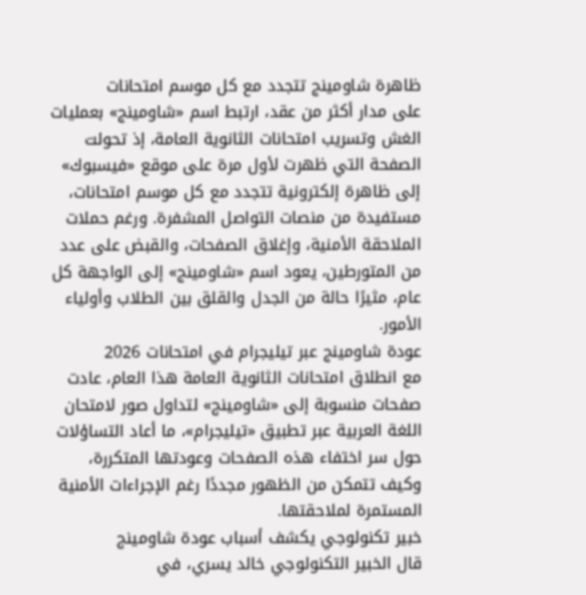ظاهرة شاومينج تتجدد مع كل موسم امتحانات
على مدار أكثر من عقد، ارتبط اسم «شاومينج» بعمليات الغش وتسريب امتحانات الثانوية العامة، إذ تحولت الصفحة التي ظهرت لأول مرة على موقع «فيسبوك» إلى ظاهرة إلكترونية تتجدد مع كل موسم امتحانات، مستفيدة من منصات التواصل المشفرة. ورغم حملات الملاحقة الأمنية، وإغلاق الصفحات، والقبض على عدد من المتورطين، يعود اسم «شاومينج» إلى الواجهة كل عام، مثيرًا حالة من الجدل والقلق بين الطلاب وأولياء الأمور.
عودة شاومينج عبر تيليجرام في امتحانات 2026
مع انطلاق امتحانات الثانوية العامة هذا العام، عادت صفحات منسوبة إلى «شاومينج» لتداول صور لامتحان اللغة العربية عبر تطبيق «تيليجرام»، ما أعاد التساؤلات حول سر اختفاء هذه الصفحات وعودتها المتكررة، وكيف تتمكن من الظهور مجددًا رغم الإجراءات الأمنية المستمرة لملاحقتها.
خبير تكنولوجي يكشف أسباب عودة شاومينج
قال الخبير التكنولوجي خالد يسري، في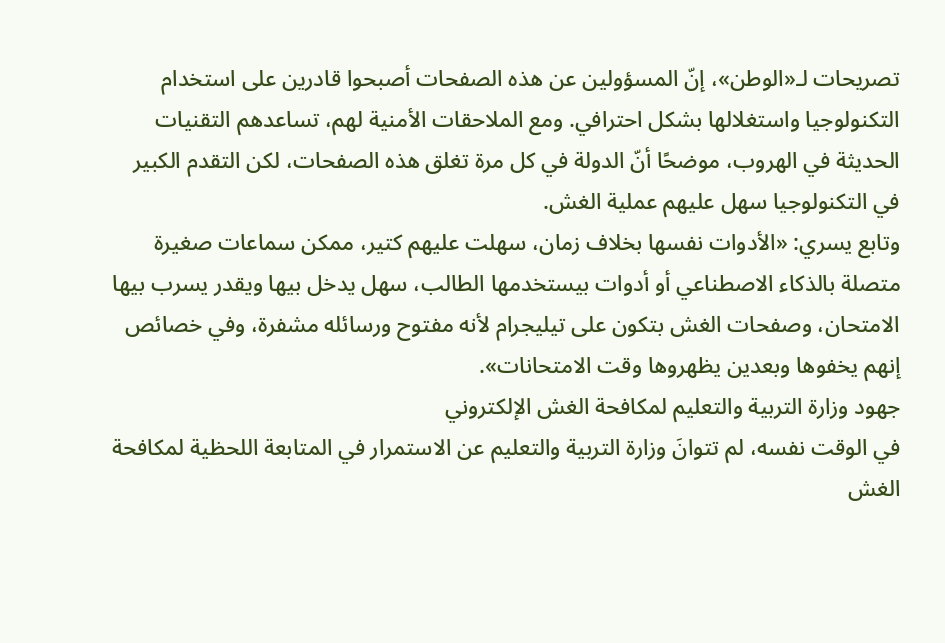تصريحات لـ«الوطن»، إنّ المسؤولين عن هذه الصفحات أصبحوا قادرين على استخدام التكنولوجيا واستغلالها بشكل احترافي. ومع الملاحقات الأمنية لهم، تساعدهم التقنيات الحديثة في الهروب، موضحًا أنّ الدولة في كل مرة تغلق هذه الصفحات، لكن التقدم الكبير في التكنولوجيا سهل عليهم عملية الغش.
وتابع يسري: «الأدوات نفسها بخلاف زمان، سهلت عليهم كتير، ممكن سماعات صغيرة متصلة بالذكاء الاصطناعي أو أدوات بيستخدمها الطالب، سهل يدخل بيها ويقدر يسرب بيها الامتحان، وصفحات الغش بتكون على تيليجرام لأنه مفتوح ورسائله مشفرة، وفي خصائص إنهم يخفوها وبعدين يظهروها وقت الامتحانات».
جهود وزارة التربية والتعليم لمكافحة الغش الإلكتروني
في الوقت نفسه، لم تتوانَ وزارة التربية والتعليم عن الاستمرار في المتابعة اللحظية لمكافحة الغش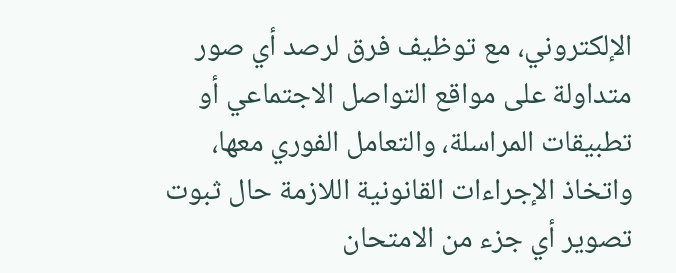الإلكتروني، مع توظيف فرق لرصد أي صور متداولة على مواقع التواصل الاجتماعي أو تطبيقات المراسلة، والتعامل الفوري معها، واتخاذ الإجراءات القانونية اللازمة حال ثبوت تصوير أي جزء من الامتحان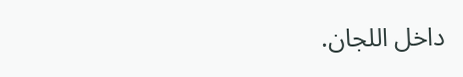داخل اللجان.